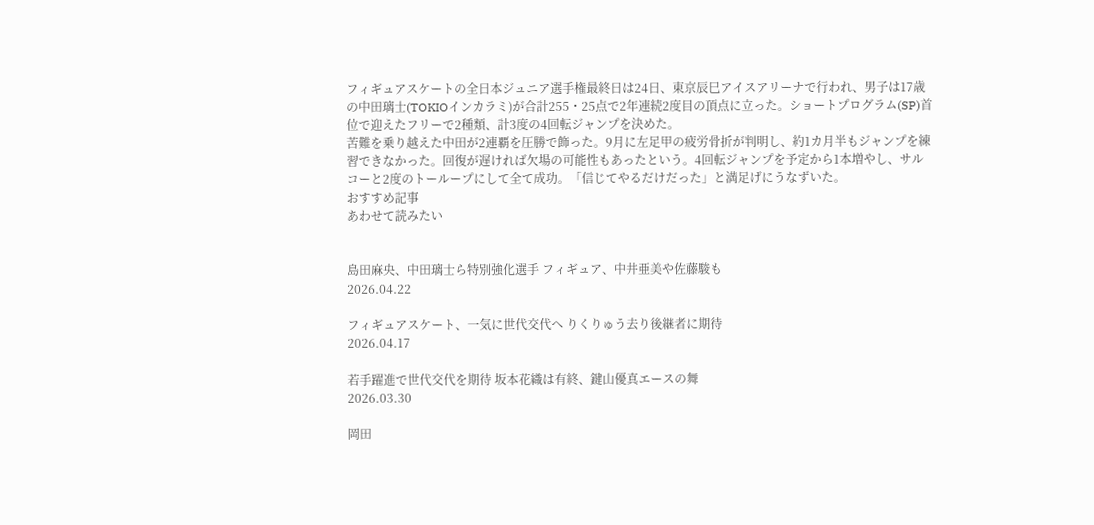フィギュアスケートの全日本ジュニア選手権最終日は24日、東京辰巳アイスアリーナで行われ、男子は17歳の中田璃士(TOKIOインカラミ)が合計255・25点で2年連続2度目の頂点に立った。ショートプログラム(SP)首位で迎えたフリーで2種類、計3度の4回転ジャンプを決めた。
苦難を乗り越えた中田が2連覇を圧勝で飾った。9月に左足甲の疲労骨折が判明し、約1カ月半もジャンプを練習できなかった。回復が遅ければ欠場の可能性もあったという。4回転ジャンプを予定から1本増やし、サルコーと2度のトーループにして全て成功。「信じてやるだけだった」と満足げにうなずいた。
おすすめ記事
あわせて読みたい


島田麻央、中田璃士ら特別強化選手 フィギュア、中井亜美や佐藤駿も
2026.04.22

フィギュアスケート、一気に世代交代へ りくりゅう去り後継者に期待
2026.04.17

若手躍進で世代交代を期待 坂本花織は有終、鍵山優真エースの舞
2026.03.30

岡田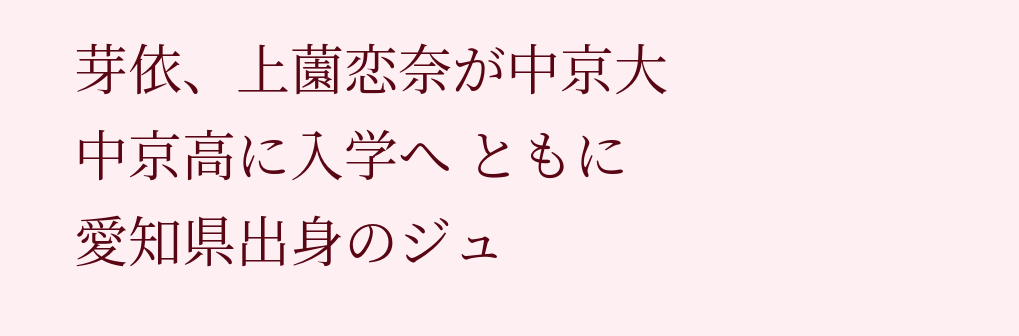芽依、上薗恋奈が中京大中京高に入学へ ともに愛知県出身のジュ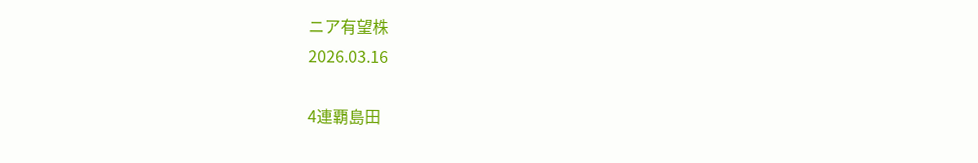ニア有望株
2026.03.16

4連覇島田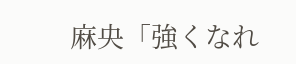麻央「強くなれ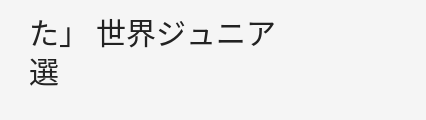た」 世界ジュニア選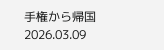手権から帰国
2026.03.09